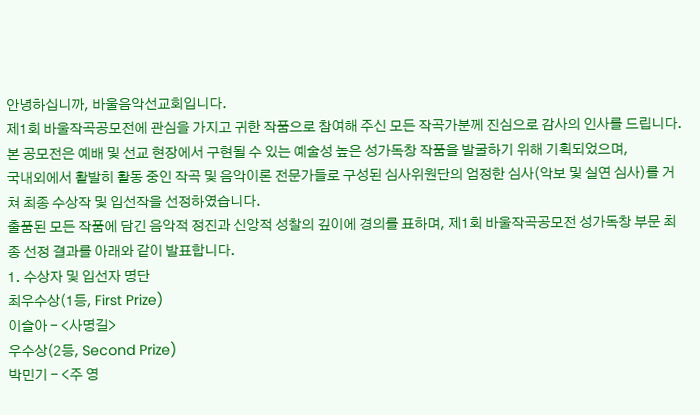안녕하십니까, 바울음악선교회입니다.
제1회 바울작곡공모전에 관심을 가지고 귀한 작품으로 참여해 주신 모든 작곡가분께 진심으로 감사의 인사를 드립니다.
본 공모전은 예배 및 선교 현장에서 구현될 수 있는 예술성 높은 성가독창 작품을 발굴하기 위해 기획되었으며,
국내외에서 활발히 활동 중인 작곡 및 음악이론 전문가들로 구성된 심사위원단의 엄정한 심사(악보 및 실연 심사)를 거쳐 최종 수상작 및 입선작을 선정하였습니다.
출품된 모든 작품에 담긴 음악적 정진과 신앙적 성찰의 깊이에 경의를 표하며, 제1회 바울작곡공모전 성가독창 부문 최종 선정 결과를 아래와 같이 발표합니다.
1. 수상자 및 입선자 명단
최우수상(1등, First Prize)
이슬아 - <사명길>
우수상(2등, Second Prize)
박민기 - <주 영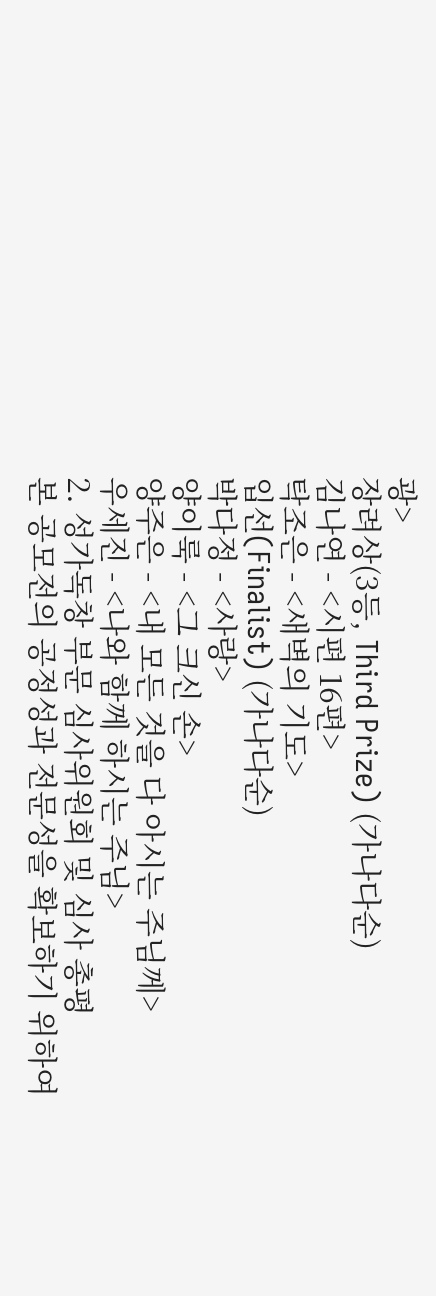광>
장려상(3등, Third Prize) (가나다순)
김나연 - <시편 16편>
탁조은 - <새벽의 기도>
입선(Finalist) (가나다순)
박다정 - <사랑>
양이룩 - <그 크신 손>
양주은 - <내 모든 것을 다 아시는 주님께>
우세진 - <나와 함께 하시는 주님>
2. 성가독창 부문 심사위원회 및 심사 총평
본 공모전의 공정성과 전문성을 확보하기 위하여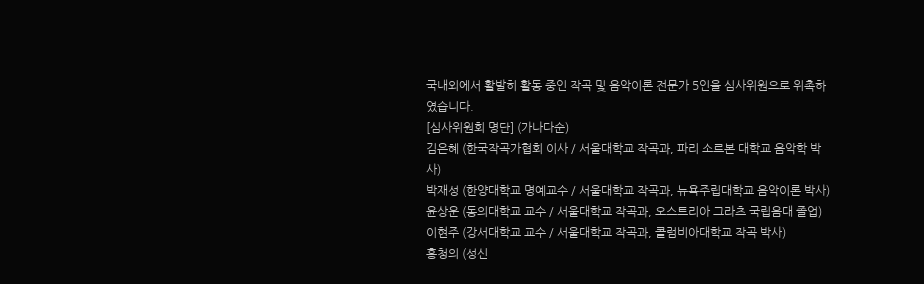국내외에서 활발히 활동 중인 작곡 및 음악이론 전문가 5인을 심사위원으로 위촉하였습니다.
[심사위원회 명단] (가나다순)
김은혜 (한국작곡가협회 이사 / 서울대학교 작곡과, 파리 소르본 대학교 음악학 박사)
박재성 (한양대학교 명예교수 / 서울대학교 작곡과, 뉴욕주립대학교 음악이론 박사)
윤상운 (동의대학교 교수 / 서울대학교 작곡과, 오스트리아 그라츠 국립음대 졸업)
이현주 (강서대학교 교수 / 서울대학교 작곡과, 콜럼비아대학교 작곡 박사)
홍청의 (성신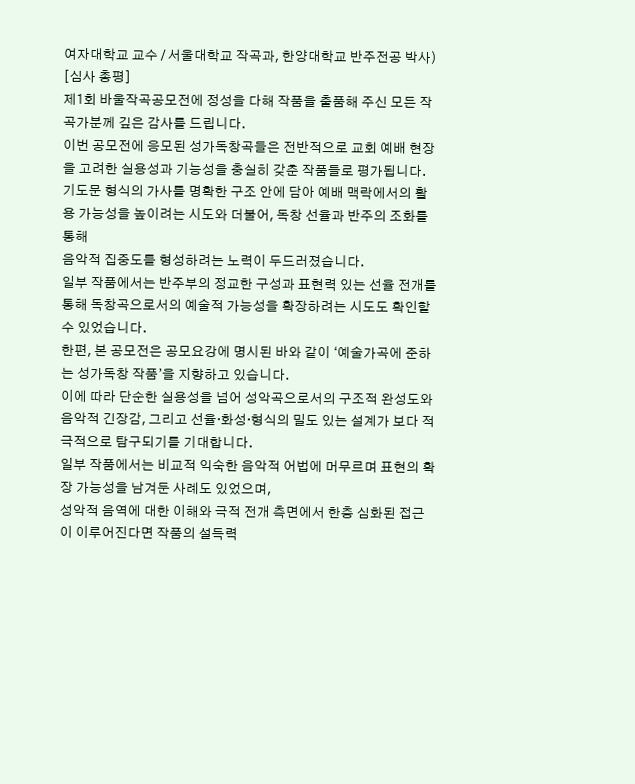여자대학교 교수 / 서울대학교 작곡과, 한양대학교 반주전공 박사)
[심사 총평]
제1회 바울작곡공모전에 정성을 다해 작품을 출품해 주신 모든 작곡가분께 깊은 감사를 드립니다.
이번 공모전에 응모된 성가독창곡들은 전반적으로 교회 예배 현장을 고려한 실용성과 기능성을 충실히 갖춘 작품들로 평가됩니다.
기도문 형식의 가사를 명확한 구조 안에 담아 예배 맥락에서의 활용 가능성을 높이려는 시도와 더불어, 독창 선율과 반주의 조화를 통해
음악적 집중도를 형성하려는 노력이 두드러졌습니다.
일부 작품에서는 반주부의 정교한 구성과 표현력 있는 선율 전개를 통해 독창곡으로서의 예술적 가능성을 확장하려는 시도도 확인할 수 있었습니다.
한편, 본 공모전은 공모요강에 명시된 바와 같이 ‘예술가곡에 준하는 성가독창 작품’을 지향하고 있습니다.
이에 따라 단순한 실용성을 넘어 성악곡으로서의 구조적 완성도와 음악적 긴장감, 그리고 선율·화성·형식의 밀도 있는 설계가 보다 적극적으로 탐구되기를 기대합니다.
일부 작품에서는 비교적 익숙한 음악적 어법에 머무르며 표현의 확장 가능성을 남겨둔 사례도 있었으며,
성악적 음역에 대한 이해와 극적 전개 측면에서 한층 심화된 접근이 이루어진다면 작품의 설득력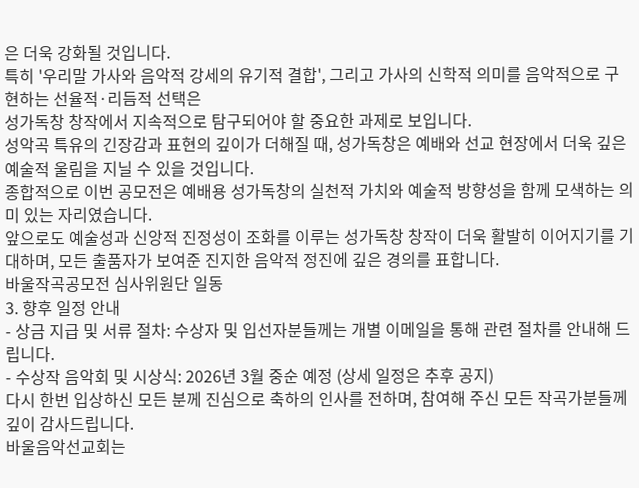은 더욱 강화될 것입니다.
특히 '우리말 가사와 음악적 강세의 유기적 결합', 그리고 가사의 신학적 의미를 음악적으로 구현하는 선율적·리듬적 선택은
성가독창 창작에서 지속적으로 탐구되어야 할 중요한 과제로 보입니다.
성악곡 특유의 긴장감과 표현의 깊이가 더해질 때, 성가독창은 예배와 선교 현장에서 더욱 깊은 예술적 울림을 지닐 수 있을 것입니다.
종합적으로 이번 공모전은 예배용 성가독창의 실천적 가치와 예술적 방향성을 함께 모색하는 의미 있는 자리였습니다.
앞으로도 예술성과 신앙적 진정성이 조화를 이루는 성가독창 창작이 더욱 활발히 이어지기를 기대하며, 모든 출품자가 보여준 진지한 음악적 정진에 깊은 경의를 표합니다.
바울작곡공모전 심사위원단 일동
3. 향후 일정 안내
- 상금 지급 및 서류 절차: 수상자 및 입선자분들께는 개별 이메일을 통해 관련 절차를 안내해 드립니다.
- 수상작 음악회 및 시상식: 2026년 3월 중순 예정 (상세 일정은 추후 공지)
다시 한번 입상하신 모든 분께 진심으로 축하의 인사를 전하며, 참여해 주신 모든 작곡가분들께 깊이 감사드립니다.
바울음악선교회는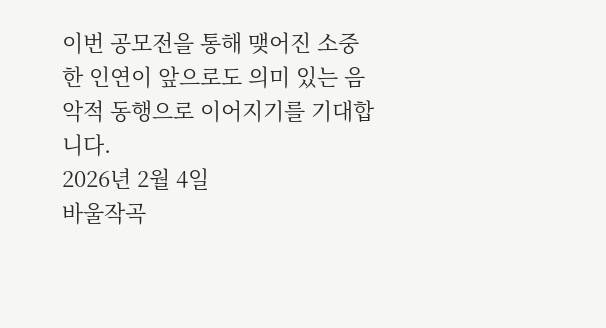이번 공모전을 통해 맺어진 소중한 인연이 앞으로도 의미 있는 음악적 동행으로 이어지기를 기대합니다.
2026년 2월 4일
바울작곡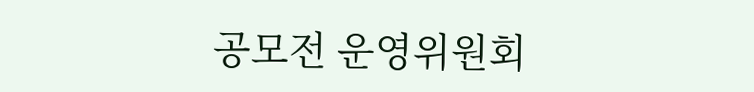공모전 운영위원회